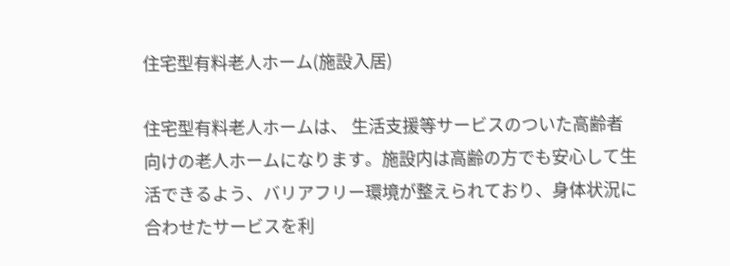住宅型有料老人ホーム(施設入居)

住宅型有料老人ホームは、 生活支援等サービスのついた高齢者向けの老人ホームになります。施設内は高齢の方でも安⼼して⽣活できるよう、バリアフリー環境が整えられており、身体状況に合わせたサービスを利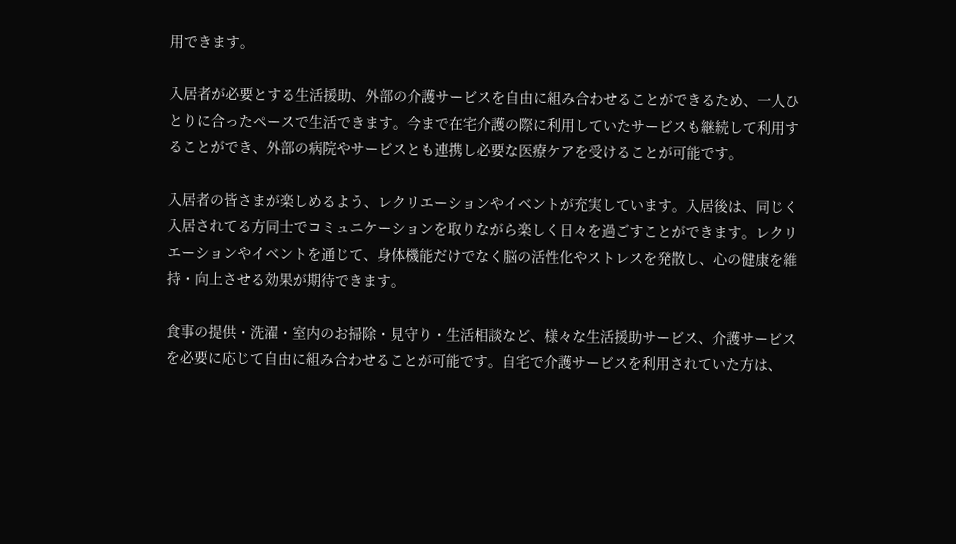用できます。

入居者が必要とする生活援助、外部の介護サービスを自由に組み合わせることができるため、一人ひとりに合ったペースで生活できます。今まで在宅介護の際に利用していたサービスも継続して利用することができ、外部の病院やサービスとも連携し必要な医療ケアを受けることが可能です。

入居者の皆さまが楽しめるよう、レクリエーションやイベントが充実しています。入居後は、同じく入居されてる方同士でコミュニケーションを取りながら楽しく日々を過ごすことができます。レクリエーションやイベントを通じて、身体機能だけでなく脳の活性化やストレスを発散し、心の健康を維持・向上させる効果が期待できます。

食事の提供・洗濯・室内のお掃除・見守り・生活相談など、様々な⽣活援助サービス、介護サービスを必要に応じて⾃由に組み合わせることが可能です。自宅で介護サービスを利用されていた方は、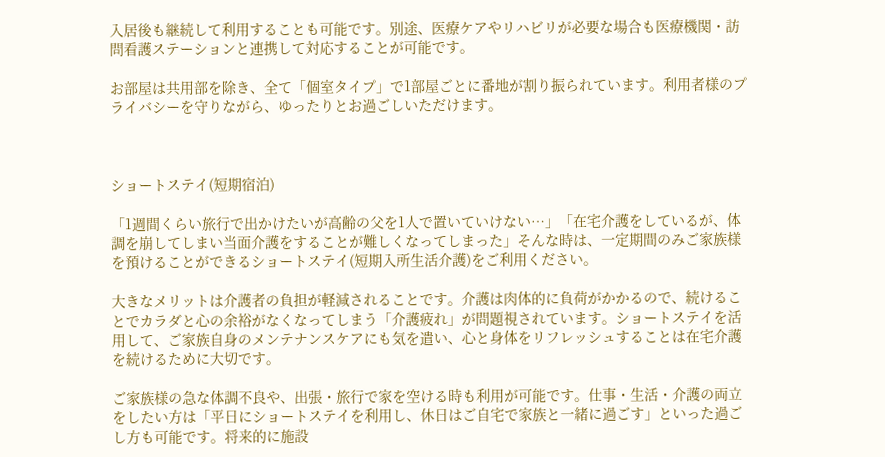入居後も継続して利用することも可能です。別途、医療ケアやリハビリが必要な場合も医療機関・訪問看護ステーションと連携して対応することが可能です。

お部屋は共用部を除き、全て「個室タイプ」で1部屋ごとに番地が割り振られています。利用者様のプライバシーを守りながら、ゆったりとお過ごしいただけます。



ショートステイ(短期宿泊)

「1週間くらい旅行で出かけたいが高齢の父を1人で置いていけない…」「在宅介護をしているが、体調を崩してしまい当面介護をすることが難しくなってしまった」そんな時は、一定期間のみご家族様を預けることができるショートステイ(短期入所生活介護)をご利用ください。

大きなメリットは介護者の負担が軽減されることです。介護は肉体的に負荷がかかるので、続けることでカラダと心の余裕がなくなってしまう「介護疲れ」が問題視されています。ショートステイを活用して、ご家族自身のメンテナンスケアにも気を遣い、心と身体をリフレッシュすることは在宅介護を続けるために大切です。

ご家族様の急な体調不良や、出張・旅行で家を空ける時も利用が可能です。仕事・生活・介護の両立をしたい方は「平日にショートステイを利用し、休日はご自宅で家族と一緒に過ごす」といった過ごし方も可能です。将来的に施設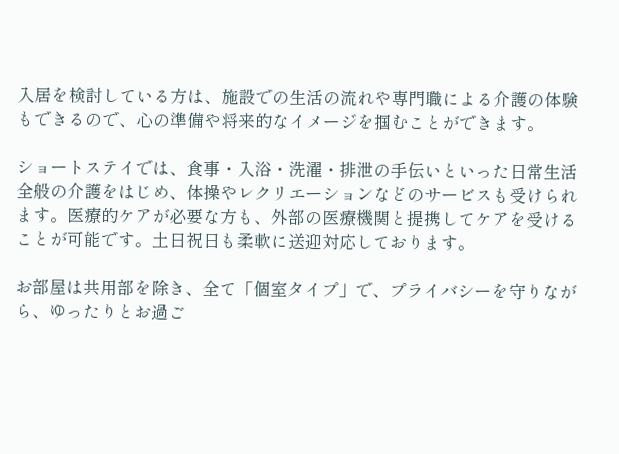入居を検討している方は、施設での生活の流れや専門職による介護の体験もできるので、心の準備や将来的なイメージを掴むことができます。

ショートステイでは、食事・入浴・洗濯・排泄の手伝いといった日常生活全般の介護をはじめ、体操やレクリエーションなどのサービスも受けられます。医療的ケアが必要な方も、外部の医療機関と提携してケアを受けることが可能です。土日祝日も柔軟に送迎対応しております。

お部屋は共用部を除き、全て「個室タイプ」で、プライバシーを守りながら、ゆったりとお過ご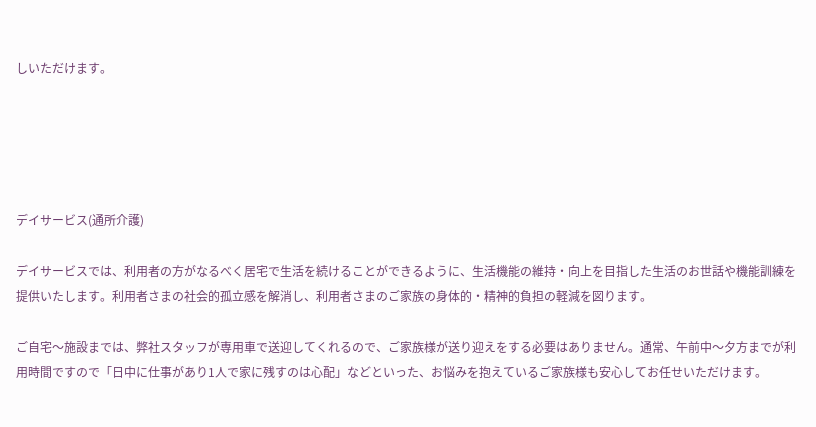しいただけます。





デイサービス(通所介護)

デイサービスでは、利用者の方がなるべく居宅で生活を続けることができるように、生活機能の維持・向上を目指した生活のお世話や機能訓練を提供いたします。利用者さまの社会的孤立感を解消し、利用者さまのご家族の身体的・精神的負担の軽減を図ります。

ご自宅〜施設までは、弊社スタッフが専用車で送迎してくれるので、ご家族様が送り迎えをする必要はありません。通常、午前中〜夕方までが利用時間ですので「日中に仕事があり1人で家に残すのは心配」などといった、お悩みを抱えているご家族様も安心してお任せいただけます。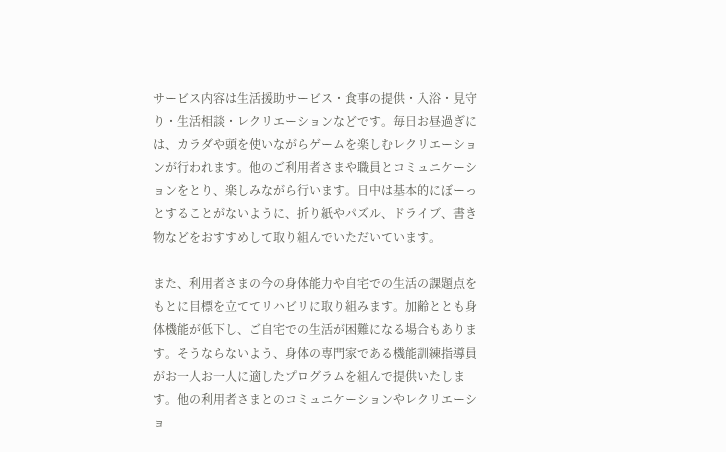サービス内容は生活援助サービス・食事の提供・入浴・見守り・生活相談・レクリエーションなどです。毎日お昼過ぎには、カラダや頭を使いながらゲームを楽しむレクリエーションが行われます。他のご利用者さまや職員とコミュニケーションをとり、楽しみながら行います。日中は基本的にぼーっとすることがないように、折り紙やパズル、ドライブ、書き物などをおすすめして取り組んでいただいています。

また、利用者さまの今の身体能力や自宅での生活の課題点をもとに目標を立ててリハビリに取り組みます。加齢ととも身体機能が低下し、ご自宅での生活が困難になる場合もあります。そうならないよう、身体の専門家である機能訓練指導員がお一人お一人に適したプログラムを組んで提供いたします。他の利用者さまとのコミュニケーションやレクリエーショ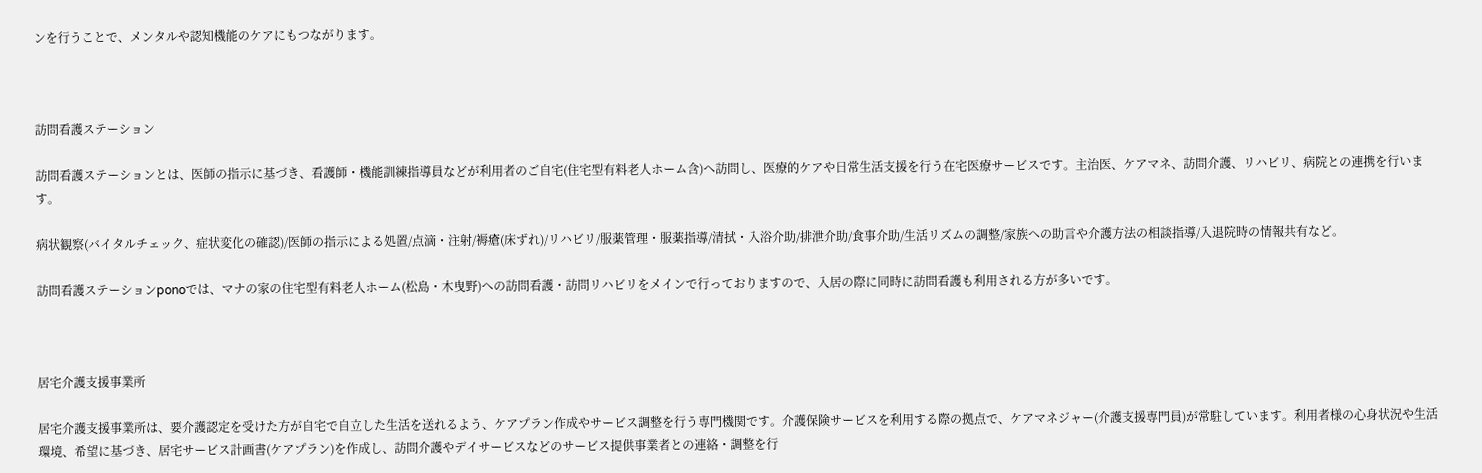ンを行うことで、メンタルや認知機能のケアにもつながります。



訪問看護ステーション

訪問看護ステーションとは、医師の指示に基づき、看護師・機能訓練指導員などが利用者のご自宅(住宅型有料老人ホーム含)へ訪問し、医療的ケアや日常生活支援を行う在宅医療サービスです。主治医、ケアマネ、訪問介護、リハビリ、病院との連携を行います。

病状観察(バイタルチェック、症状変化の確認)/医師の指示による処置/点滴・注射/褥瘡(床ずれ)/リハビリ/服薬管理・服薬指導/清拭・入浴介助/排泄介助/食事介助/生活リズムの調整/家族への助言や介護方法の相談指導/入退院時の情報共有など。

訪問看護ステーションponoでは、マナの家の住宅型有料老人ホーム(松島・木曳野)への訪問看護・訪問リハビリをメインで行っておりますので、入居の際に同時に訪問看護も利用される方が多いです。



居宅介護支援事業所

居宅介護支援事業所は、要介護認定を受けた方が自宅で自立した生活を送れるよう、ケアプラン作成やサービス調整を行う専門機関です。介護保険サービスを利用する際の拠点で、ケアマネジャー(介護支援専門員)が常駐しています。利用者様の心身状況や生活環境、希望に基づき、居宅サービス計画書(ケアプラン)を作成し、訪問介護やデイサービスなどのサービス提供事業者との連絡・調整を行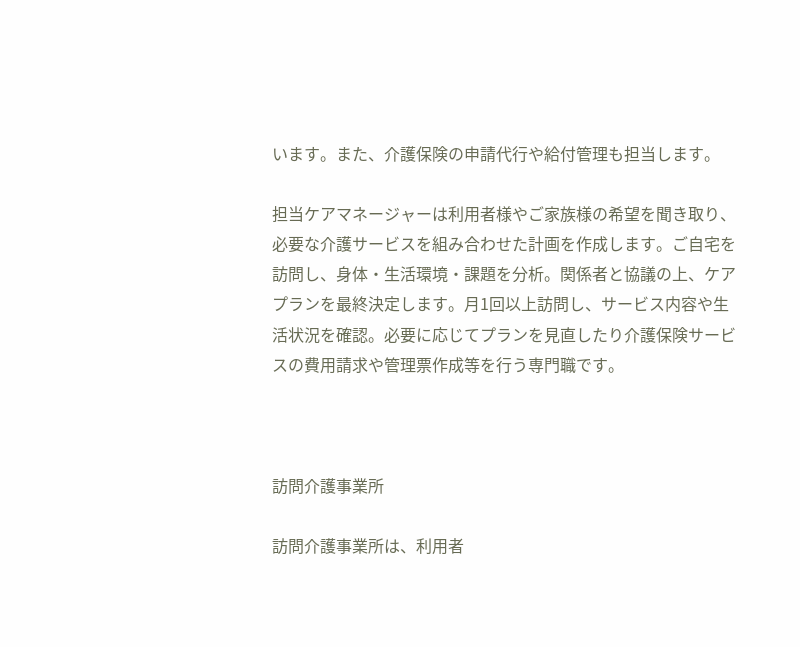います。また、介護保険の申請代行や給付管理も担当します。

担当ケアマネージャーは利用者様やご家族様の希望を聞き取り、必要な介護サービスを組み合わせた計画を作成します。ご自宅を訪問し、身体・生活環境・課題を分析。関係者と協議の上、ケアプランを最終決定します。月1回以上訪問し、サービス内容や生活状況を確認。必要に応じてプランを見直したり介護保険サービスの費用請求や管理票作成等を行う専門職です。



訪問介護事業所

訪問介護事業所は、利用者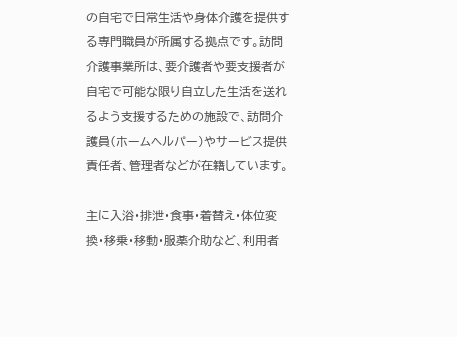の自宅で日常生活や身体介護を提供する専門職員が所属する拠点です。訪問介護事業所は、要介護者や要支援者が自宅で可能な限り自立した生活を送れるよう支援するための施設で、訪問介護員(ホームヘルパー)やサービス提供責任者、管理者などが在籍しています。

主に入浴・排泄・食事・着替え・体位変換・移乗・移動・服薬介助など、利用者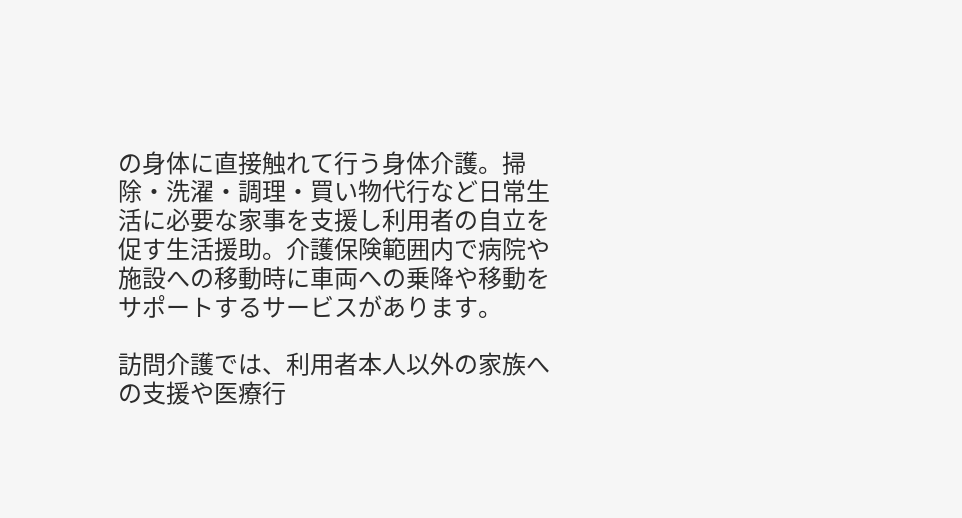の身体に直接触れて行う身体介護。掃除・洗濯・調理・買い物代行など日常生活に必要な家事を支援し利用者の自立を促す生活援助。介護保険範囲内で病院や施設への移動時に車両への乗降や移動をサポートするサービスがあります。

訪問介護では、利用者本人以外の家族への支援や医療行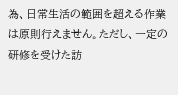為、日常生活の範囲を超える作業は原則行えません。ただし、一定の研修を受けた訪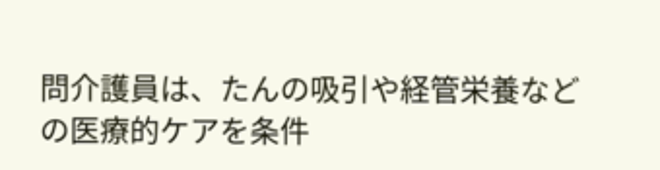問介護員は、たんの吸引や経管栄養などの医療的ケアを条件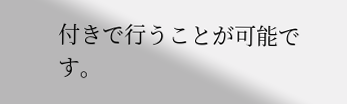付きで行うことが可能です。